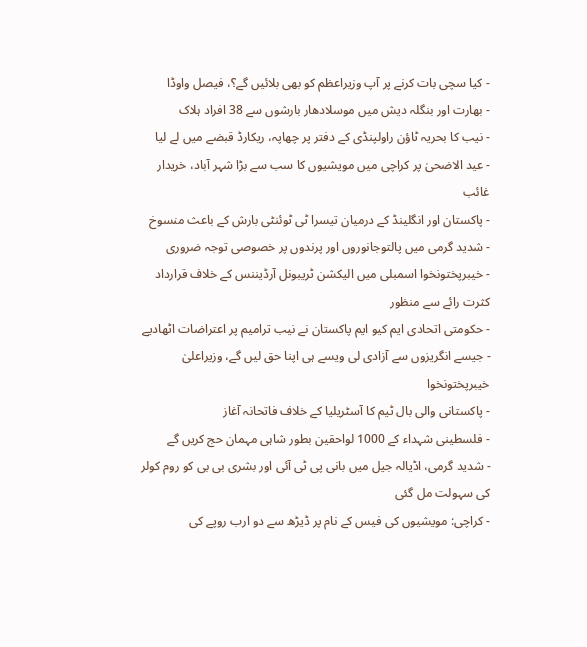- کیا سچی بات کرنے پر آپ وزیراعظم کو بھی بلائیں گے؟، فیصل واوڈا
- بھارت اور بنگلہ دیش میں موسلادھار بارشوں سے 38 افراد ہلاک
- نیب کا بحریہ ٹاؤن راولپنڈی کے دفتر پر چھاپہ، ریکارڈ قبضے میں لے لیا
- عید الاضحیٰ پر کراچی میں مویشیوں کا سب سے بڑا شہر آباد، خریدار غائب
- پاکستان اور انگلینڈ کے درمیان تیسرا ٹی ٹوئنٹی بارش کے باعث منسوخ
- شدید گرمی میں پالتوجانوروں اور پرندوں پر خصوصی توجہ ضروری
- خیبرپختونخوا اسمبلی میں الیکشن ٹریبونل آرڈیننس کے خلاف قرارداد کثرت رائے سے منظور
- حکومتی اتحادی ایم کیو ایم پاکستان نے نیب ترامیم پر اعتراضات اٹھادیے
- جیسے انگریزوں سے آزادی لی ویسے ہی اپنا حق لیں گے، وزیراعلیٰ خیبرپختونخوا
- پاکستانی والی بال ٹیم کا آسٹریلیا کے خلاف فاتحانہ آغاز
- فلسطینی شہداء کے 1000 لواحقین بطور شاہی مہمان حج کریں گے
- شدید گرمی، اڈیالہ جیل میں بانی پی ٹی آئی اور بشری بی بی کو روم کولر کی سہولت مل گئی
- کراچی: مویشیوں کی فیس کے نام پر ڈیڑھ سے دو ارب روپے کی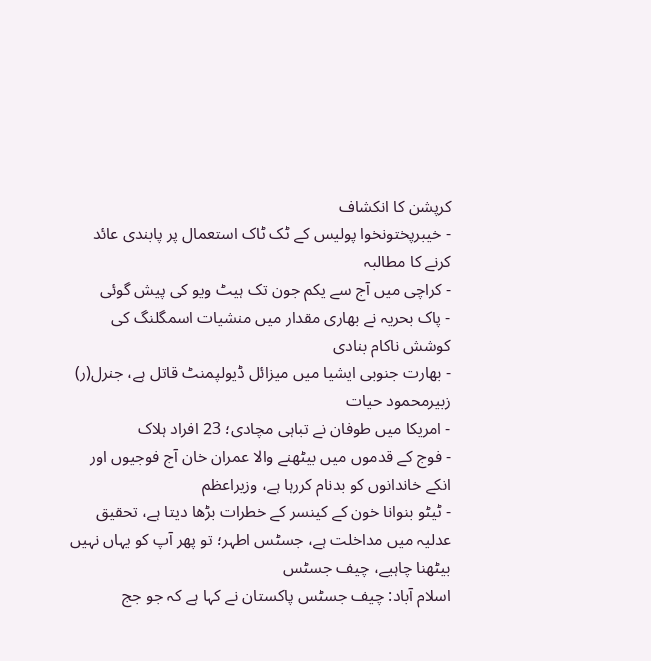کرپشن کا انکشاف
- خیبرپختونخوا پولیس کے ٹک ٹاک استعمال پر پابندی عائد کرنے کا مطالبہ
- کراچی میں آج سے یکم جون تک ہیٹ ویو کی پیش گوئی
- پاک بحریہ نے بھاری مقدار میں منشیات اسمگلنگ کی کوشش ناکام بنادی
- بھارت جنوبی ایشیا میں میزائل ڈیولپمنٹ قاتل ہے، جنرل(ر) زبیرمحمود حیات
- امریکا میں طوفان نے تباہی مچادی؛ 23 افراد ہلاک
- فوج کے قدموں میں بیٹھنے والا عمران خان آج فوجیوں اور انکے خاندانوں کو بدنام کررہا ہے، وزیراعظم
- ٹیٹو بنوانا خون کے کینسر کے خطرات بڑھا دیتا ہے، تحقیق
عدلیہ میں مداخلت ہے، جسٹس اطہر؛ تو پھر آپ کو یہاں نہیں بیٹھنا چاہیے، چیف جسٹس
اسلام آباد: چیف جسٹس پاکستان نے کہا ہے کہ جو جج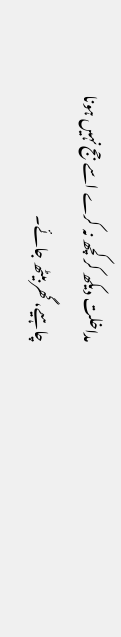مداخلت دیکھ کر کچھ نہ کرے اسے جج نہیں ہونا چاہیے، گھر بیٹھ جائے۔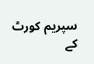سپریم کورٹ کے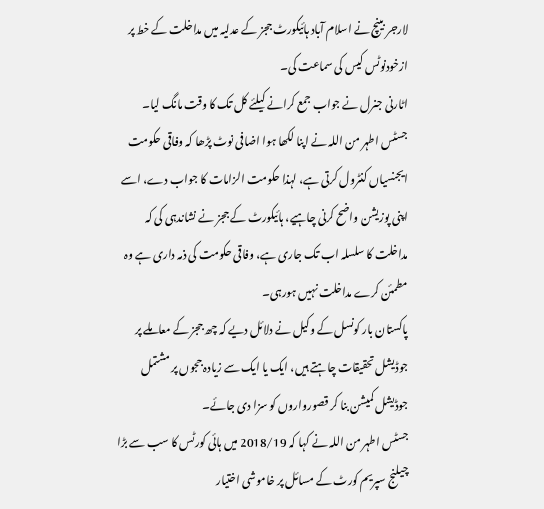لارجر بینچ نے اسلام آباد ہائیکورٹ ججز کے عدلیہ میں مداخلت کے خط پر ازخودنوٹس کیس کی سماعت کی۔
اٹارنی جنرل نے جواب جمع کرانے کیلئے کل تک کا وقت مانگ لیا۔
جسٹس اطہر من اللہ نے اپنا لکھا ہوا اضافی نوٹ پڑھا کہ وفاقی حکومت ایجنسیاں کنٹرول کرتی ہے، لہذا حکومت الزامات کا جواب دے، اسے اپنی پوزیشن واضح کرنی چاہیے، ہائیکورٹ کے ججز نے نشاندہی کی کہ مداخلت کا سلسلہ اب تک جاری ہے، وفاقی حکومت کی ذمہ داری ہے وہ مطمئن کرے مداخلت نہیں ہورہی۔
پاکستان بار کونسل کے وکیل نے دلائل دیے کہ چھ ججز کے معاملے پر جوڈیشل تحقیقات چاہتے ہیں، ایک یا ایک سے زیادہ ججوں پر مشتمل جوڈیشل کمیشن بنا کر قصورواروں کو سزا دی جائے۔
جسٹس اطہر من اللہ نے کہا کہ 2018/19 میں ہائی کورٹس کا سب سے بڑا چیلنج سپریم کورٹ کے مسائل پر خاموشی اختیار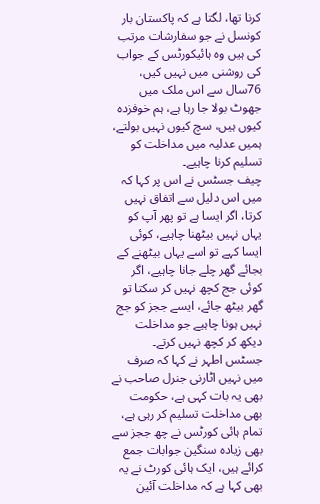کرنا تھا، لگتا ہے کہ پاکستان بار کونسل نے جو سفارشات مرتب کی ہیں وہ ہائیکورٹس کے جواب کی روشنی میں نہیں کیں، 76سال سے اس ملک میں جھوٹ بولا جا رہا ہے، ہم خوفزدہ کیوں ہیں، سچ کیوں نہیں بولتے، ہمیں عدلیہ میں مداخلت کو تسلیم کرنا چاہیے۔
چیف جسٹس نے اس پر کہا کہ میں اس دلیل سے اتفاق نہیں کرتا، اگر ایسا ہے تو پھر آپ کو یہاں نہیں بیٹھنا چاہیے، کوئی ایسا کہے تو اسے یہاں بیٹھنے کے بجائے گھر چلے جانا چاہیے، اگر کوئی جج کچھ نہیں کر سکتا تو گھر بیٹھ جائے، ایسے ججز کو جج نہیں ہونا چاہیے جو مداخلت دیکھ کر کچھ نہیں کرتے۔
جسٹس اطہر نے کہا کہ صرف میں نہیں اٹارنی جنرل صاحب نے بھی یہ بات کہی ہے، حکومت بھی مداخلت تسلیم کر رہی ہے، تمام ہائی کورٹس نے چھ ججز سے بھی زیادہ سنگین جوابات جمع کرائے ہیں، ایک ہائی کورٹ نے یہ بھی کہا ہے کہ مداخلت آئین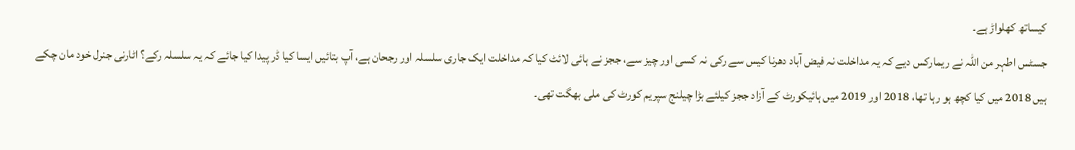کیساتھ کھلواڑ ہے۔
جسٹس اطہر من اللہ نے ریمارکس دیے کہ یہ مداخلت نہ فیض آباد دھرنا کیس سے رکی نہ کسی اور چیز سے، ججز نے ہائی لائٹ کیا کہ مداخلت ایک جاری سلسلہ اور رجحان ہے، آپ بتائیں ایسا کیا ڈر پیدا کیا جائے کہ یہ سلسلہ رکے؟ اٹارنی جنرل خود مان چکے ہیں 2018 میں کیا کچھ ہو رہا تھا، 2018 اور 2019 میں ہائیکورٹ کے آزاد ججز کیلئے بڑا چیلنج سپریم کورٹ کی ملی بھگت تھی۔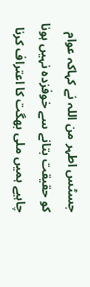جسٹس اطہر من اللہ نے کہاکہ عوام کو حقیقت بتانے سے خوفزدہ نہیں ہونا چاہیے ہمیں ملی بھگت کا اعتراف کرنا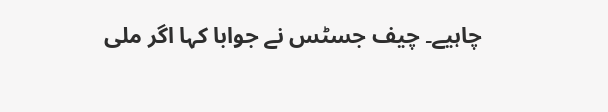چاہیے۔ چیف جسٹس نے جوابا کہا اگر ملی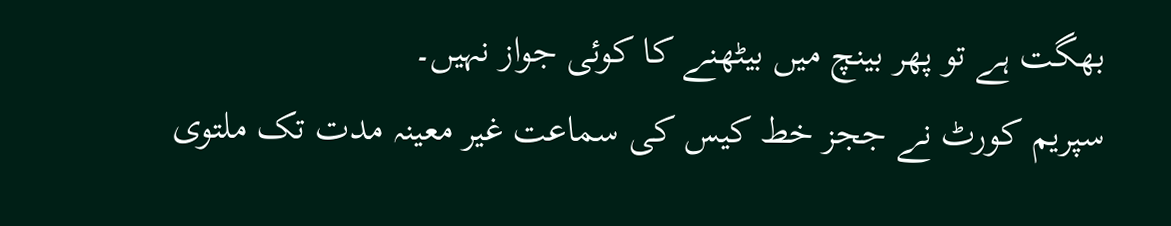بھگت ہے تو پھر بینچ میں بیٹھنے کا کوئی جواز نہیں۔
سپریم کورٹ نے ججز خط کیس کی سماعت غیر معینہ مدت تک ملتوی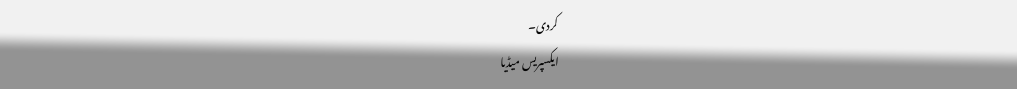کردی۔
ایکسپریس میڈیا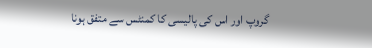گروپ اور اس کی پالیسی کا کمنٹس سے متفق ہونا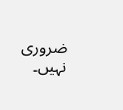ضروری نہیں۔